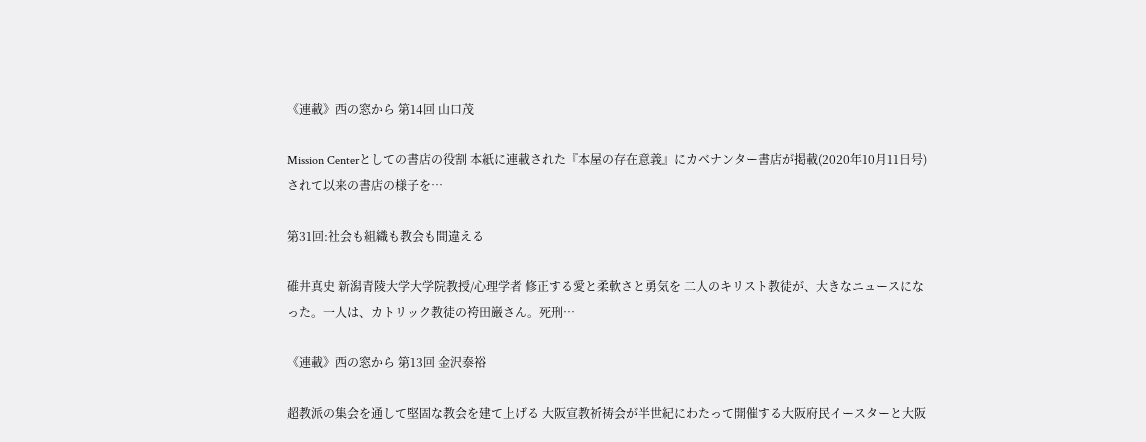《連載》西の窓から 第14回 山口茂

Mission Centerとしての書店の役割 本紙に連載された『本屋の存在意義』にカベナンター書店が掲載(2020年10月11日号)されて以来の書店の様子を…

第31回:社会も組織も教会も間違える

碓井真史 新潟青陵大学大学院教授/心理学者 修正する愛と柔軟さと勇気を 二人のキリスト教徒が、大きなニュースになった。一人は、カトリック教徒の袴田巌さん。死刑…

《連載》西の窓から 第13回 金沢泰裕

超教派の集会を通して堅固な教会を建て上げる 大阪宣教祈祷会が半世紀にわたって開催する大阪府民イースターと大阪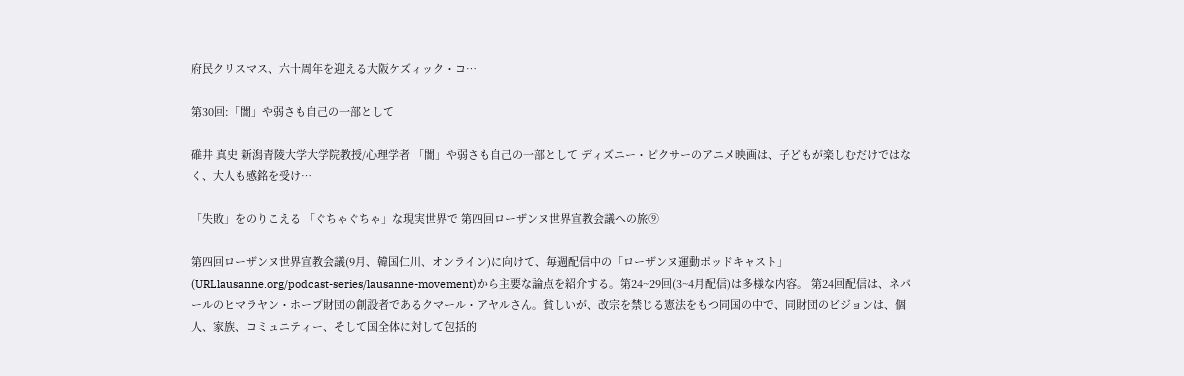府民クリスマス、六十周年を迎える大阪ケズィック・コ…

第30回:「闇」や弱さも自己の一部として

碓井 真史 新潟青陵大学大学院教授/心理学者 「闇」や弱さも自己の一部として ディズニー・ピクサーのアニメ映画は、子どもが楽しむだけではなく、大人も感銘を受け…

「失敗」をのりこえる 「ぐちゃぐちゃ」な現実世界で 第四回ローザンヌ世界宣教会議への旅⑨

第四回ローザンヌ世界宣教会議(9月、韓国仁川、オンライン)に向けて、毎週配信中の「ローザンヌ運動ポッドキャスト」(URLlausanne.org/podcast-series/lausanne-movement)から主要な論点を紹介する。第24~29回(3~4月配信)は多様な内容。 第24回配信は、ネパールのヒマラヤン・ホープ財団の創設者であるクマール・アヤルさん。貧しいが、改宗を禁じる憲法をもつ同国の中で、同財団のビジョンは、個人、家族、コミュニティー、そして国全体に対して包括的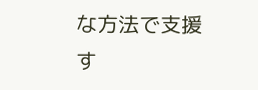な方法で支援す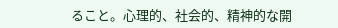ること。心理的、社会的、精神的な開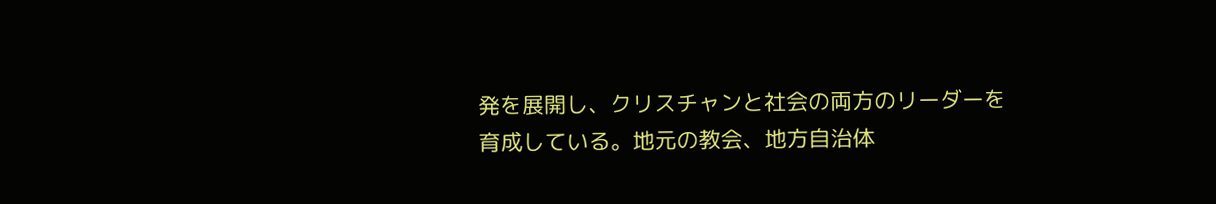発を展開し、クリスチャンと社会の両方のリーダーを育成している。地元の教会、地方自治体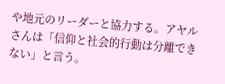や地元のリーダーと協力する。アヤルさんは「信仰と社会的行動は分離できない」と言う。